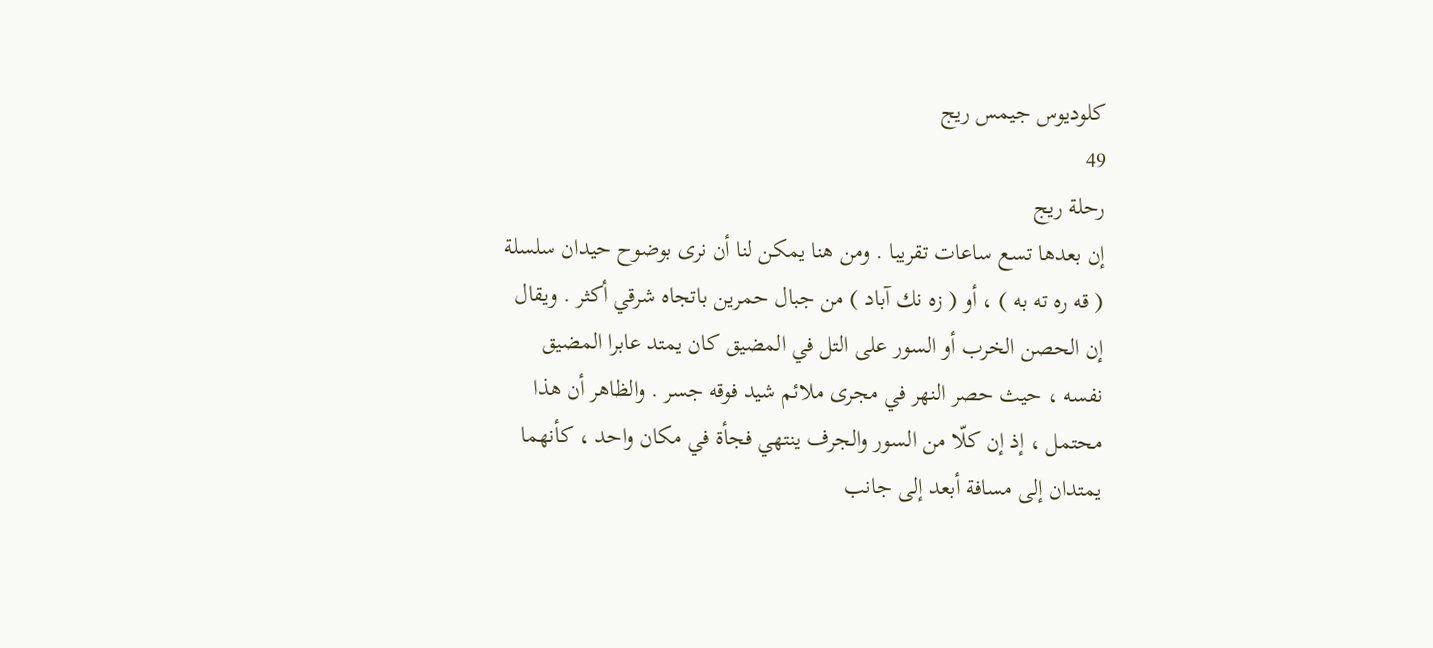كلوديوس جيمس ريج
49
رحلة ريج
إن بعدها تسع ساعات تقريبا . ومن هنا يمكن لنا أن نرى بوضوح حيدان سلسلة ( قه ره ته به ) ، أو ( زه نك آباد ) من جبال حمرين باتجاه شرقي أكثر . ويقال إن الحصن الخرب أو السور على التل في المضيق كان يمتد عابرا المضيق نفسه ، حيث حصر النهر في مجرى ملائم شيد فوقه جسر . والظاهر أن هذا محتمل ، إذ إن كلّا من السور والجرف ينتهي فجأة في مكان واحد ، كأنهما يمتدان إلى مسافة أبعد إلى جانب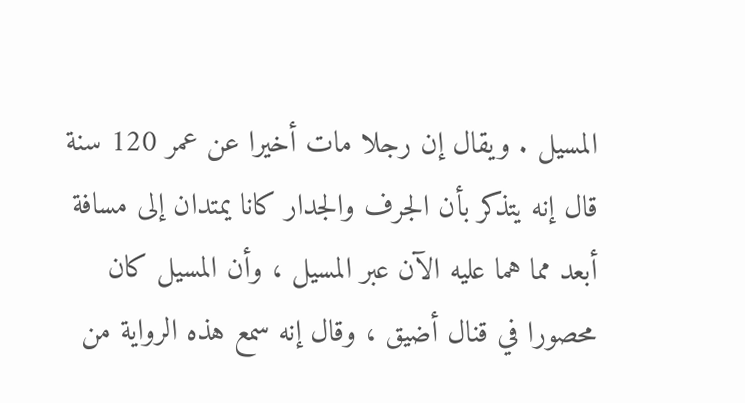المسيل . ويقال إن رجلا مات أخيرا عن عمر 120 سنة قال إنه يتذكر بأن الجرف والجدار كانا يمتدان إلى مسافة أبعد مما هما عليه الآن عبر المسيل ، وأن المسيل كان محصورا في قنال أضيق ، وقال إنه سمع هذه الرواية من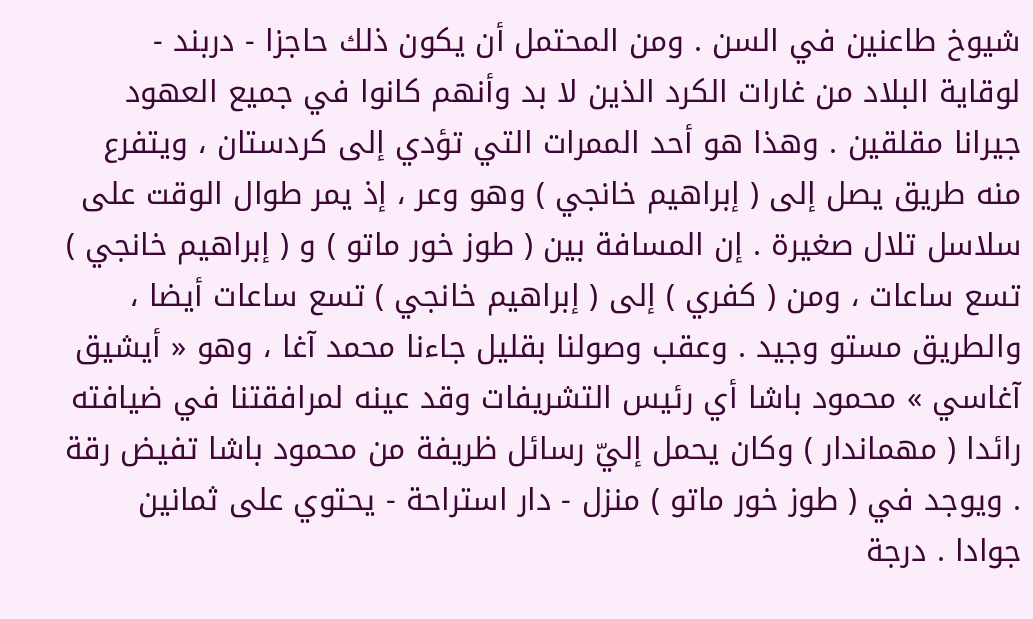شيوخ طاعنين في السن . ومن المحتمل أن يكون ذلك حاجزا - دربند - لوقاية البلاد من غارات الكرد الذين لا بد وأنهم كانوا في جميع العهود جيرانا مقلقين . وهذا هو أحد الممرات التي تؤدي إلى كردستان ، ويتفرع منه طريق يصل إلى ( إبراهيم خانجي ) وهو وعر ، إذ يمر طوال الوقت على سلاسل تلال صغيرة . إن المسافة بين ( طوز خور ماتو ) و ( إبراهيم خانجي ) تسع ساعات ، ومن ( كفري ) إلى ( إبراهيم خانجي ) تسع ساعات أيضا ، والطريق مستو وجيد . وعقب وصولنا بقليل جاءنا محمد آغا ، وهو « أيشيق آغاسي » محمود باشا أي رئيس التشريفات وقد عينه لمرافقتنا في ضيافته رائدا ( مهماندار ) وكان يحمل إليّ رسائل ظريفة من محمود باشا تفيض رقة . ويوجد في ( طوز خور ماتو ) منزل - دار استراحة - يحتوي على ثمانين جوادا . درجة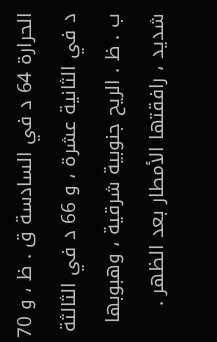الحرارة 64 د في السادسة ق . ظ ، و 70 د في الثانية عشرة ، و 66 د في الثالثة ب . ظ . الريح جنوبية شرقية ، وهبوبها شديد ، رافقتها الأمطار بعد الظهر .